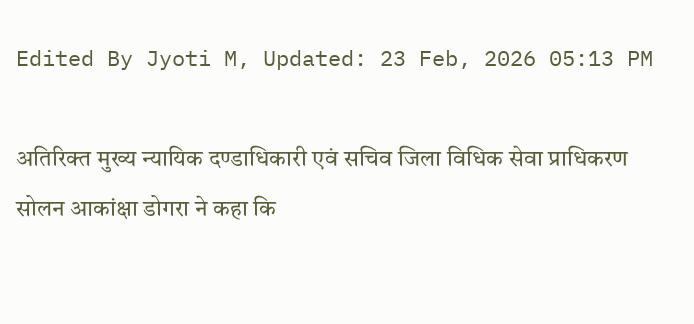Edited By Jyoti M, Updated: 23 Feb, 2026 05:13 PM

अतिरिक्त मुख्य न्यायिक दण्डाधिकारी एवं सचिव जिला विधिक सेवा प्राधिकरण सोलन आकांक्षा डोगरा ने कहा कि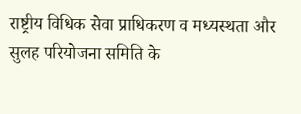राष्ट्रीय विधिक सेवा प्राधिकरण व मध्यस्थता और सुलह परियोजना समिति के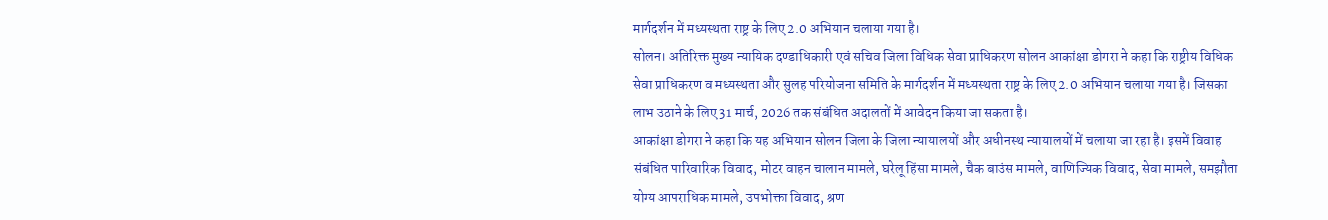मार्गदर्शन में मध्यस्थता राष्ट्र के लिए 2.0 अभियान चलाया गया है।
सोलन। अतिरिक्त मुख्य न्यायिक दण्डाधिकारी एवं सचिव जिला विधिक सेवा प्राधिकरण सोलन आकांक्षा डोगरा ने कहा कि राष्ट्रीय विधिक सेवा प्राधिकरण व मध्यस्थता और सुलह परियोजना समिति के मार्गदर्शन में मध्यस्थता राष्ट्र के लिए 2.0 अभियान चलाया गया है। जिसका लाभ उठाने के लिए 31 मार्च, 2026 तक संबंधित अदालतों में आवेदन किया जा सकता है।
आकांक्षा डोगरा ने कहा कि यह अभियान सोलन जिला के जिला न्यायालयों और अधीनस्थ न्यायालयों में चलाया जा रहा है। इसमें विवाह संबंधित पारिवारिक विवाद, मोटर वाहन चालान मामले, घरेलू हिंसा मामले, चैक बाउंस मामले, वाणिज्यिक विवाद, सेवा मामले, समझौता योग्य आपराधिक मामले, उपभोक्ता विवाद, श्रण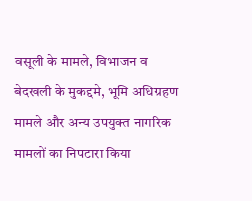वसूली के मामले, विभाजन व बेदखली के मुकद्दमे, भूमि अधिग्रहण मामले और अन्य उपयुक्त नागरिक मामलों का निपटारा किया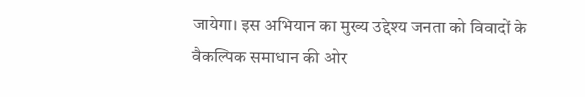जायेगा। इस अभियान का मुख्य उद्देश्य जनता को विवादों के वैकल्पिक समाधान की ओर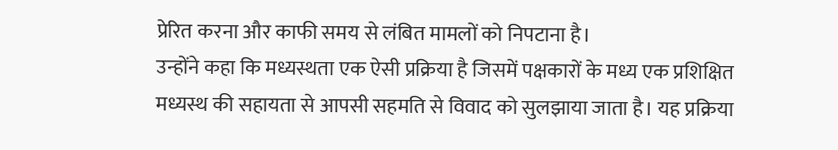प्रेरित करना और काफी समय से लंबित मामलों को निपटाना है।
उन्होंने कहा कि मध्यस्थता एक ऐसी प्रक्रिया है जिसमें पक्षकारों के मध्य एक प्रशिक्षित मध्यस्थ की सहायता से आपसी सहमति से विवाद को सुलझाया जाता है। यह प्रक्रिया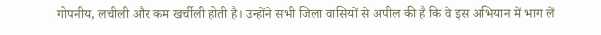गोपनीय, लचीली और कम खर्चीली होती है। उन्होंने सभी जिला वासियों से अपील की है कि वे इस अभियान में भाग लें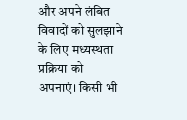और अपने लंबित विवादों को सुलझाने के लिए मध्यस्थता प्रक्रिया को अपनाएं। किसी भी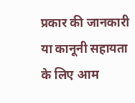प्रकार की जानकारी या कानूनी सहायता के लिए आम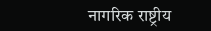नागरिक राष्ट्रीय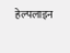हेल्पलाइन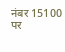नंबर 15100 पर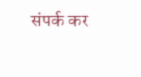संपर्क कर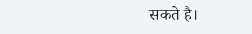सकते है।